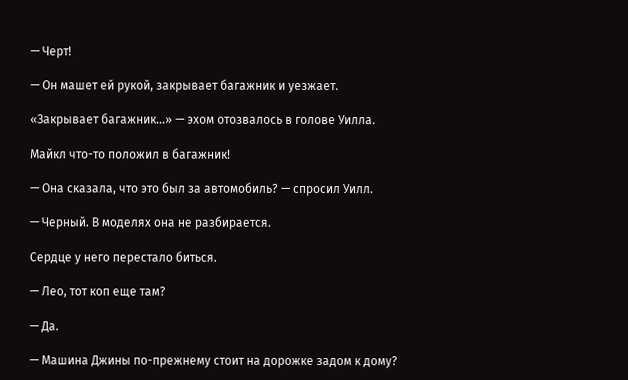— Черт!

— Он машет ей рукой, закрывает багажник и уезжает.

«Закрывает багажник…» — эхом отозвалось в голове Уилла.

Майкл что-то положил в багажник!

— Она сказала, что это был за автомобиль? — спросил Уилл.

— Черный. В моделях она не разбирается.

Сердце у него перестало биться.

— Лео, тот коп еще там?

— Да.

— Машина Джины по-прежнему стоит на дорожке задом к дому?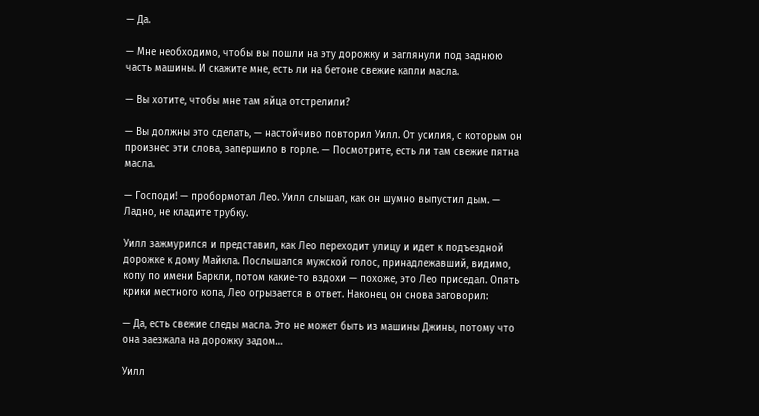— Да.

— Мне необходимо, чтобы вы пошли на эту дорожку и заглянули под заднюю часть машины. И скажите мне, есть ли на бетоне свежие капли масла.

— Вы хотите, чтобы мне там яйца отстрелили?

— Вы должны это сделать, — настойчиво повторил Уилл. От усилия, с которым он произнес эти слова, запершило в горле. — Посмотрите, есть ли там свежие пятна масла.

— Господи! — пробормотал Лео. Уилл слышал, как он шумно выпустил дым. — Ладно, не кладите трубку.

Уилл зажмурился и представил, как Лео переходит улицу и идет к подъездной дорожке к дому Майкла. Послышался мужской голос, принадлежавший, видимо, копу по имени Баркли, потом какие-то вздохи — похоже, это Лео приседал. Опять крики местного копа, Лео огрызается в ответ. Наконец он снова заговорил:

— Да, есть свежие следы масла. Это не может быть из машины Джины, потому что она заезжала на дорожку задом…

Уилл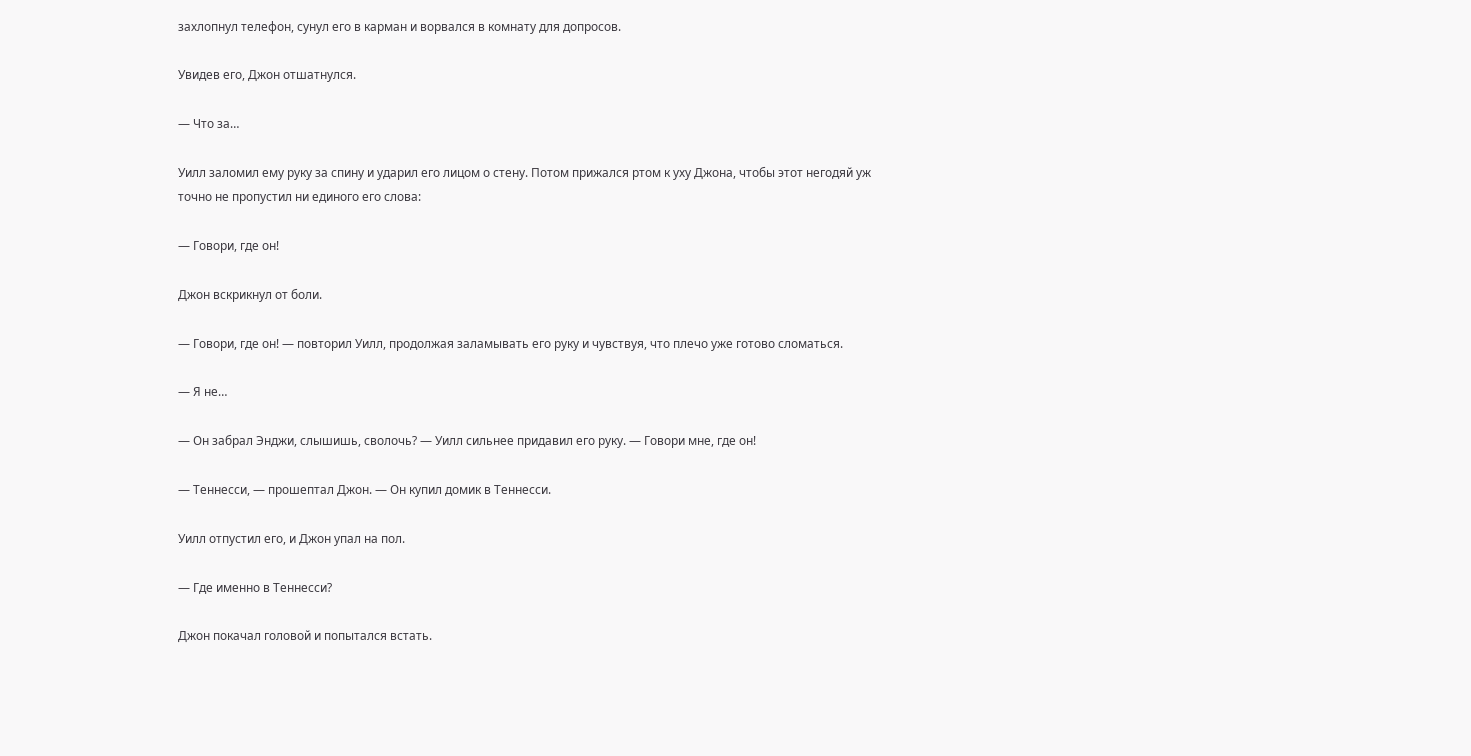захлопнул телефон, сунул его в карман и ворвался в комнату для допросов.

Увидев его, Джон отшатнулся.

— Что за…

Уилл заломил ему руку за спину и ударил его лицом о стену. Потом прижался ртом к уху Джона, чтобы этот негодяй уж точно не пропустил ни единого его слова:

— Говори, где он!

Джон вскрикнул от боли.

— Говори, где он! — повторил Уилл, продолжая заламывать его руку и чувствуя, что плечо уже готово сломаться.

— Я не…

— Он забрал Энджи, слышишь, сволочь? — Уилл сильнее придавил его руку. — Говори мне, где он!

— Теннесси, — прошептал Джон. — Он купил домик в Теннесси.

Уилл отпустил его, и Джон упал на пол.

— Где именно в Теннесси?

Джон покачал головой и попытался встать.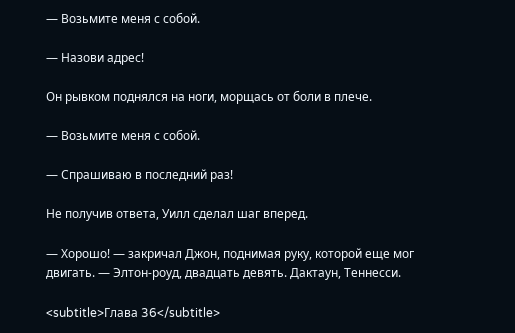— Возьмите меня с собой.

— Назови адрес!

Он рывком поднялся на ноги, морщась от боли в плече.

— Возьмите меня с собой.

— Спрашиваю в последний раз!

Не получив ответа, Уилл сделал шаг вперед.

— Хорошо! — закричал Джон, поднимая руку, которой еще мог двигать. — Элтон-роуд, двадцать девять. Дактаун, Теннесси.

<subtitle>Глава 36</subtitle>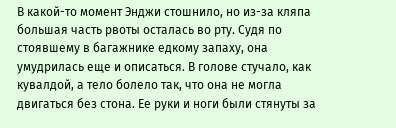В какой-то момент Энджи стошнило, но из-за кляпа большая часть рвоты осталась во рту. Судя по стоявшему в багажнике едкому запаху, она умудрилась еще и описаться. В голове стучало, как кувалдой, а тело болело так, что она не могла двигаться без стона. Ее руки и ноги были стянуты за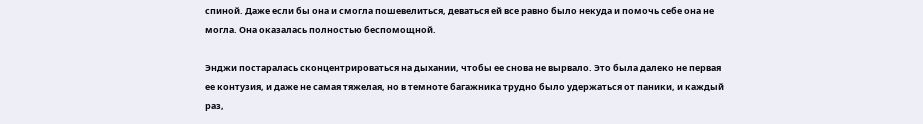спиной. Даже если бы она и смогла пошевелиться, деваться ей все равно было некуда и помочь себе она не могла. Она оказалась полностью беспомощной.

Энджи постаралась сконцентрироваться на дыхании, чтобы ее снова не вырвало. Это была далеко не первая ее контузия, и даже не самая тяжелая, но в темноте багажника трудно было удержаться от паники, и каждый раз,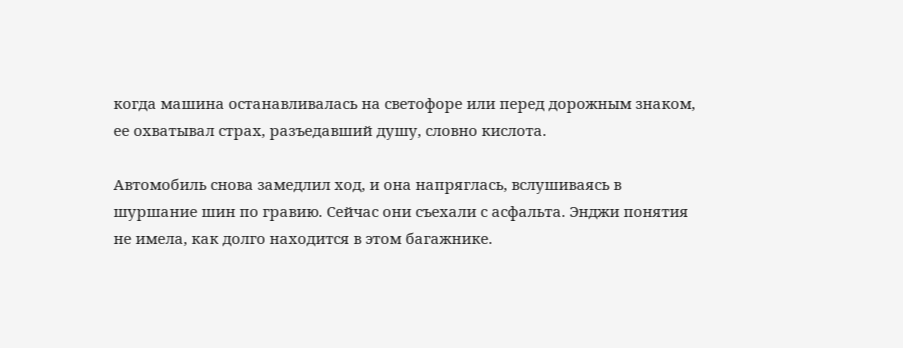когда машина останавливалась на светофоре или перед дорожным знаком, ее охватывал страх, разъедавший душу, словно кислота.

Автомобиль снова замедлил ход, и она напряглась, вслушиваясь в шуршание шин по гравию. Сейчас они съехали с асфальта. Энджи понятия не имела, как долго находится в этом багажнике.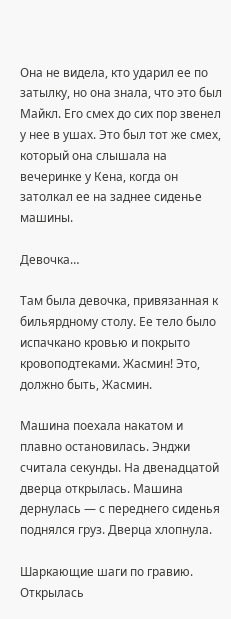Она не видела, кто ударил ее по затылку, но она знала, что это был Майкл. Его смех до сих пор звенел у нее в ушах. Это был тот же смех, который она слышала на вечеринке у Кена, когда он затолкал ее на заднее сиденье машины.

Девочка…

Там была девочка, привязанная к бильярдному столу. Ее тело было испачкано кровью и покрыто кровоподтеками. Жасмин! Это, должно быть, Жасмин.

Машина поехала накатом и плавно остановилась. Энджи считала секунды. На двенадцатой дверца открылась. Машина дернулась — с переднего сиденья поднялся груз. Дверца хлопнула.

Шаркающие шаги по гравию. Открылась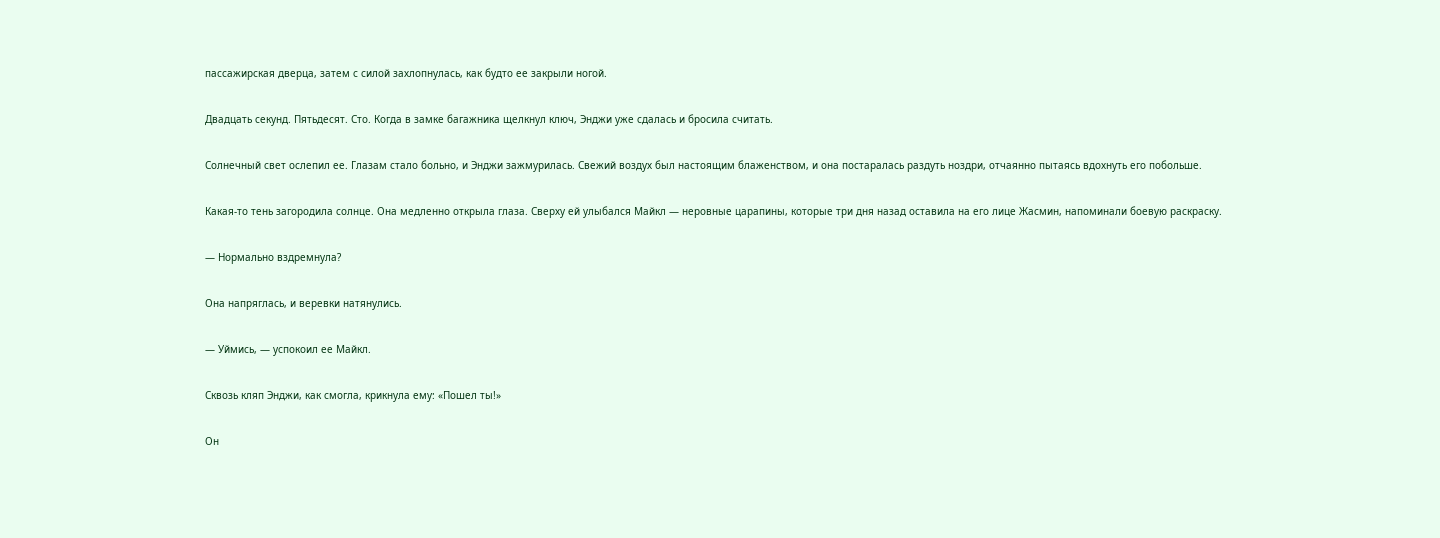пассажирская дверца, затем с силой захлопнулась, как будто ее закрыли ногой.

Двадцать секунд. Пятьдесят. Сто. Когда в замке багажника щелкнул ключ, Энджи уже сдалась и бросила считать.

Солнечный свет ослепил ее. Глазам стало больно, и Энджи зажмурилась. Свежий воздух был настоящим блаженством, и она постаралась раздуть ноздри, отчаянно пытаясь вдохнуть его побольше.

Какая-то тень загородила солнце. Она медленно открыла глаза. Сверху ей улыбался Майкл — неровные царапины, которые три дня назад оставила на его лице Жасмин, напоминали боевую раскраску.

— Нормально вздремнула?

Она напряглась, и веревки натянулись.

— Уймись, — успокоил ее Майкл.

Сквозь кляп Энджи, как смогла, крикнула ему: «Пошел ты!»

Он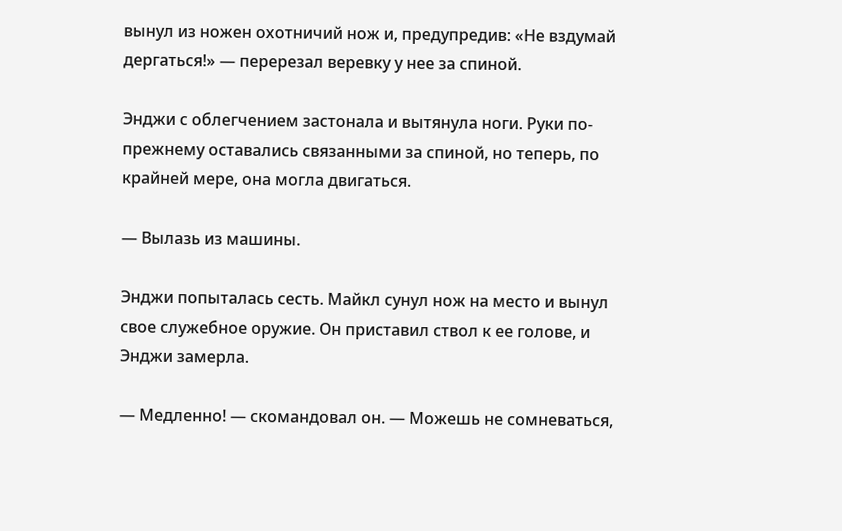вынул из ножен охотничий нож и, предупредив: «Не вздумай дергаться!» — перерезал веревку у нее за спиной.

Энджи с облегчением застонала и вытянула ноги. Руки по-прежнему оставались связанными за спиной, но теперь, по крайней мере, она могла двигаться.

— Вылазь из машины.

Энджи попыталась сесть. Майкл сунул нож на место и вынул свое служебное оружие. Он приставил ствол к ее голове, и Энджи замерла.

— Медленно! — скомандовал он. — Можешь не сомневаться,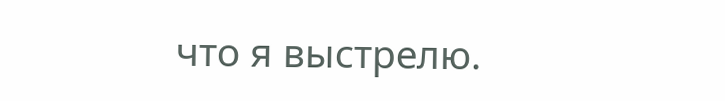что я выстрелю.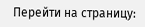Перейти на страницу: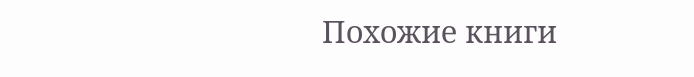Похожие книги